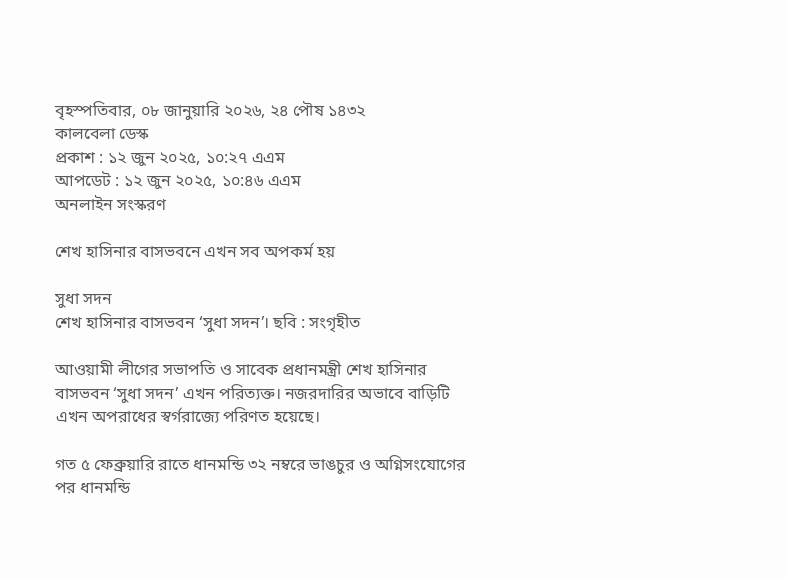বৃহস্পতিবার, ০৮ জানুয়ারি ২০২৬, ২৪ পৌষ ১৪৩২
কালবেলা ডেস্ক
প্রকাশ : ১২ জুন ২০২৫, ১০:২৭ এএম
আপডেট : ১২ জুন ২০২৫, ১০:৪৬ এএম
অনলাইন সংস্করণ

শেখ হাসিনার বাসভবনে এখন সব অপকর্ম হয়

সুধা সদন
শেখ হাসিনার বাসভবন ‘সুধা সদন’। ছবি : সংগৃহীত

আওয়ামী লীগের সভাপতি ও সাবেক প্রধানমন্ত্রী শেখ হাসিনার বাসভবন ‘সুধা সদন’ এখন পরিত্যক্ত। নজরদারির অভাবে বাড়িটি এখন অপরাধের স্বর্গরাজ্যে পরিণত হয়েছে।

গত ৫ ফেব্রুয়ারি রাতে ধানমন্ডি ৩২ নম্বরে ভাঙচুর ও অগ্নিসংযোগের পর ধানমন্ডি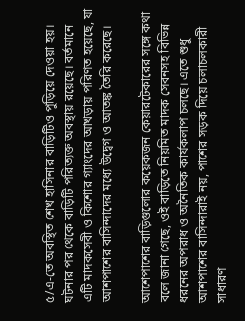৫/এ-তে অবস্থিত শেখ হাসিনার বাড়িটিও পুড়িয়ে দেওয়া হয়। ঘটনার পর থেকে বাড়িটি পরিত্যক্ত অবস্থায় রয়েছে। বর্তমানে এটি মাদকসেবী ও কিশোর গ্যাংদের আখড়ায় পরিণত হয়েছে, যা আশপাশের বাসিন্দাদের মধ্যে উদ্বেগ ও আতঙ্ক তৈরি করেছে।

আশেপাশের বাড়িগুলোর কয়েকজন কেয়ারটেকারের সঙ্গে কথা বলে জানা গেছে, ওই বাড়িতে নিয়মিত মাদক সেবনসহ বিভিন্ন ধরনের অপরাধ ও অনৈতিক কার্যকলাপ চলছে। এতে শুধু আশপাশের বাসিন্দারাই নয়, পাশের সড়ক দিয়ে চলাচলকারী সাধারণ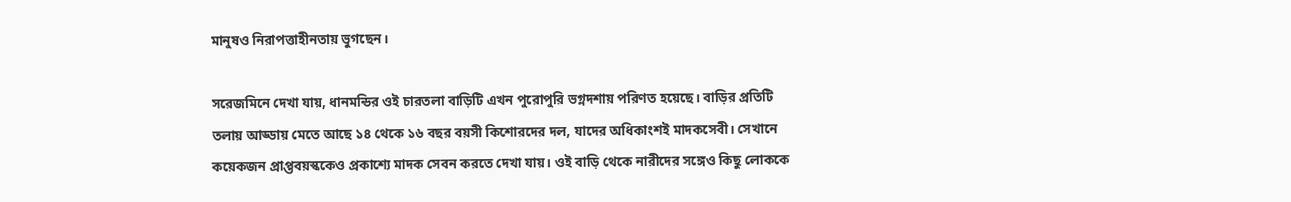মানুষও নিরাপত্তাহীনতায় ভুগছেন।

সরেজমিনে দেখা যায়, ধানমন্ডির ওই চারতলা বাড়িটি এখন পুরোপুরি ভগ্নদশায় পরিণত হয়েছে। বাড়ির প্রতিটি তলায় আড্ডায় মেতে আছে ১৪ থেকে ১৬ বছর বয়সী কিশোরদের দল, যাদের অধিকাংশই মাদকসেবী। সেখানে কয়েকজন প্রাপ্তবয়স্ককেও প্রকাশ্যে মাদক সেবন করতে দেখা যায়। ওই বাড়ি থেকে নারীদের সঙ্গেও কিছু লোককে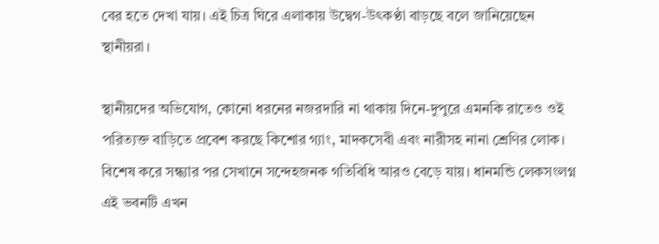বের হতে দেখা যায়। এই চিত্র ঘিরে এলাকায় উদ্বেগ-উৎকণ্ঠা বাড়ছে বলে জানিয়েছেন স্থানীয়রা।

স্থানীয়দের অভিযোগ, কোনো ধরনের নজরদারি না থাকায় দিনে-দুপুরে এমনকি রাতেও ওই পরিত্যক্ত বাড়িতে প্রবেশ করছে কিশোর গ্যাং, মাদকসেবী এবং নারীসহ নানা শ্রেণির লোক। বিশেষ করে সন্ধ্যার পর সেখানে সন্দেহজনক গতিবিধি আরও বেড়ে যায়। ধানমন্ডি লেকসংলগ্ন এই ভবনটি এখন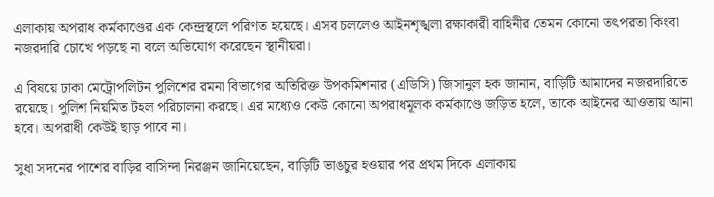এলাকায় অপরাধ কর্মকাণ্ডের এক কেন্দ্রস্থলে পরিণত হয়েছে। এসব চললেও আইনশৃঙ্খলা রক্ষাকারী বাহিনীর তেমন কোনো তৎপরতা কিংবা নজরদারি চোখে পড়ছে না বলে অভিযোগ করেছেন স্থানীয়রা।

এ বিষয়ে ঢাকা মেট্রোপলিটন পুলিশের রমনা বিভাগের অতিরিক্ত উপকমিশনার (এডিসি) জিসানুল হক জানান, বাড়িটি আমাদের নজরদারিতে রয়েছে। পুলিশ নিয়মিত টহল পরিচালনা করছে। এর মধ্যেও কেউ কোনো অপরাধমূলক কর্মকাণ্ডে জড়িত হলে, তাকে আইনের আওতায় আনা হবে। অপরাধী কেউই ছাড় পাবে না।

সুধা সদনের পাশের বাড়ির বাসিন্দা নিরঞ্জন জানিয়েছেন, বাড়িটি ভাঙচুর হওয়ার পর প্রথম দিকে এলাকায়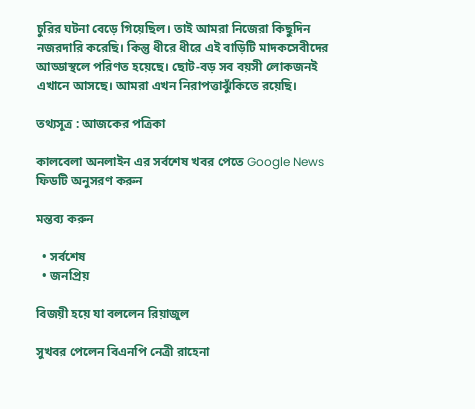চুরির ঘটনা বেড়ে গিয়েছিল। তাই আমরা নিজেরা কিছুদিন নজরদারি করেছি। কিন্তু ধীরে ধীরে এই বাড়িটি মাদকসেবীদের আড্ডাস্থলে পরিণত হয়েছে। ছোট-বড় সব বয়সী লোকজনই এখানে আসছে। আমরা এখন নিরাপত্তাঝুঁকিতে রয়েছি।

তথ্যসূত্র : আজকের পত্রিকা

কালবেলা অনলাইন এর সর্বশেষ খবর পেতে Google News ফিডটি অনুসরণ করুন

মন্তব্য করুন

  • সর্বশেষ
  • জনপ্রিয়

বিজয়ী হয়ে যা বললেন রিয়াজুল

সুখবর পেলেন বিএনপি নেত্রী রাহেনা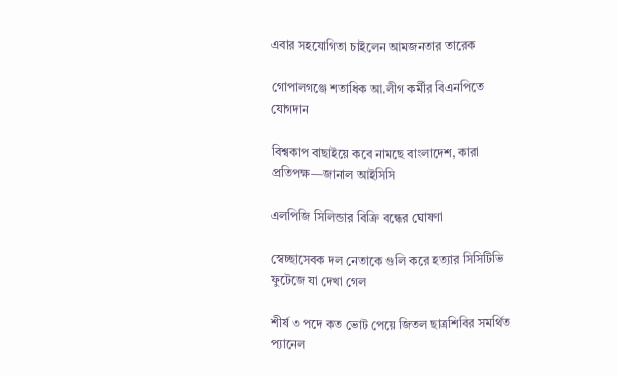এবার সহযোগিতা চাইলেন আমজনতার তারেক

গোপালগঞ্জে শতাধিক আ.লীগ কর্মীর বিএনপিতে যোগদান

বিশ্বকাপ বাছাইয়ে কবে নামছে বাংলাদেশ, কারা প্রতিপক্ষ—জানাল আইসিসি

এলপিজি সিলিন্ডার বিক্রি বন্ধের ঘোষণা

স্বেচ্ছাসেবক দল নেতাকে গুলি করে হত্যার সিসিটিভি ফুটেজে যা দেখা গেল

শীর্ষ ৩ পদে কত ভোট পেয়ে জিতল ছাত্রশিবির সমর্থিত প্যানেল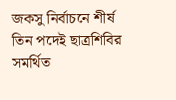জকসু নির্বাচনে শীর্ষ তিন পদেই ছাত্রশিবির সমর্থিত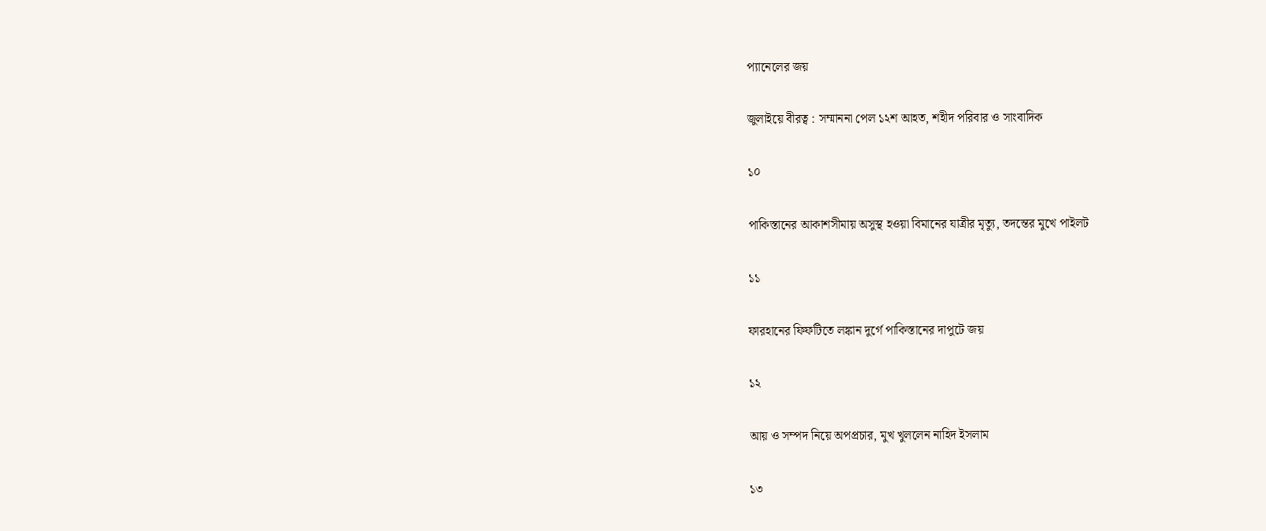প্যানেলের জয়

জুলাইয়ে বীরত্ব : সম্মাননা পেল ১২শ আহত, শহীদ পরিবার ও সাংবাদিক

১০

পাকিস্তানের আকাশসীমায় অসুস্থ হওয়া বিমানের যাত্রীর মৃত্যু, তদন্তের মুখে পাইলট

১১

ফারহানের ফিফটিতে লঙ্কান দুর্গে পাকিস্তানের দাপুটে জয়

১২

আয় ও সম্পদ নিয়ে অপপ্রচার, মুখ খুললেন নাহিদ ইসলাম

১৩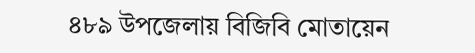৪৮৯ উপজেলায় বিজিবি মোতায়েন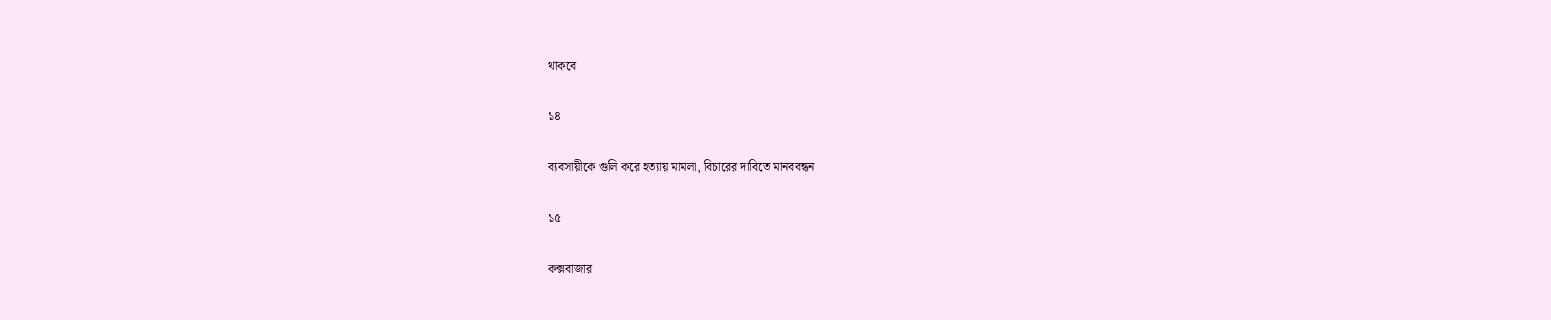থাকবে

১৪

ব্যবসায়ীকে গুলি করে হত্যায় মামলা, বিচারের দাবিতে মানববন্ধন

১৫

কক্সবাজার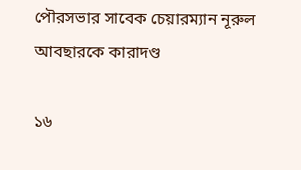পৌরসভার সাবেক চেয়ারম্যান নূরুল আবছারকে কারাদণ্ড

১৬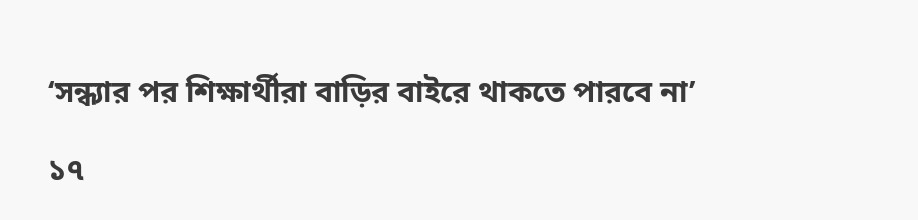‘সন্ধ্যার পর শিক্ষার্থীরা বাড়ির বাইরে থাকতে পারবে না’

১৭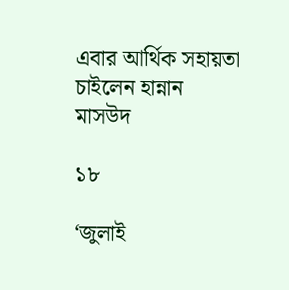এবার আর্থিক সহায়তা চাইলেন হান্নান মাসউদ

১৮

‘জুলাই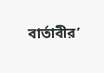বার্তাবীর’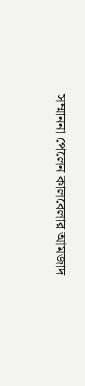সম্মাননা পেলেন কালবেলার আমজাদ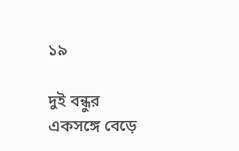১৯

দুই বন্ধুর একসঙ্গে বেড়ে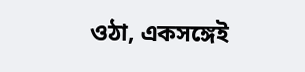ওঠা, একসঙ্গেই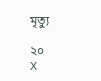মৃত্যু

২০
X